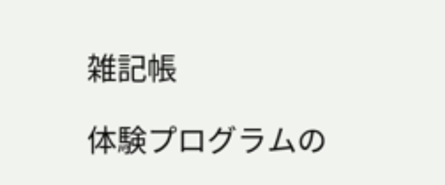雑記帳

体験プログラムの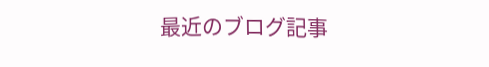最近のブログ記事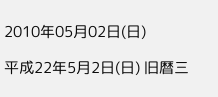2010年05月02日(日)

平成22年5月2日(日) 旧暦三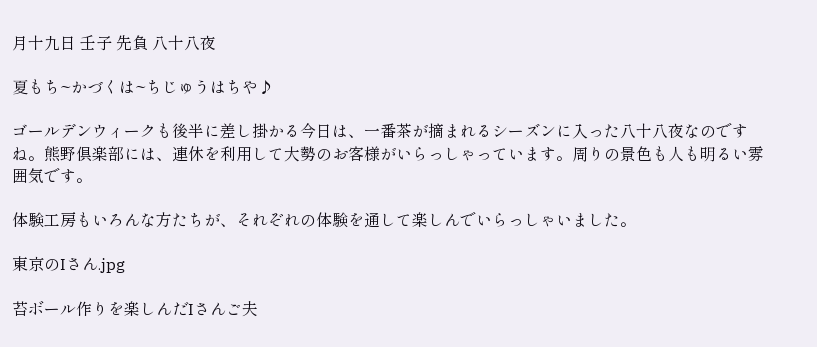月十九日 壬子 先負 八十八夜

夏もち~かづくは~ちじゅうはちや♪

ゴールデンウィークも後半に差し掛かる今日は、一番茶が摘まれるシーズンに入った八十八夜なのですね。熊野倶楽部には、連休を利用して大勢のお客様がいらっしゃっています。周りの景色も人も明るい雰囲気です。

体験工房もいろんな方たちが、それぞれの体験を通して楽しんでいらっしゃいました。

東京のIさん.jpg

苔ボール作りを楽しんだIさんご夫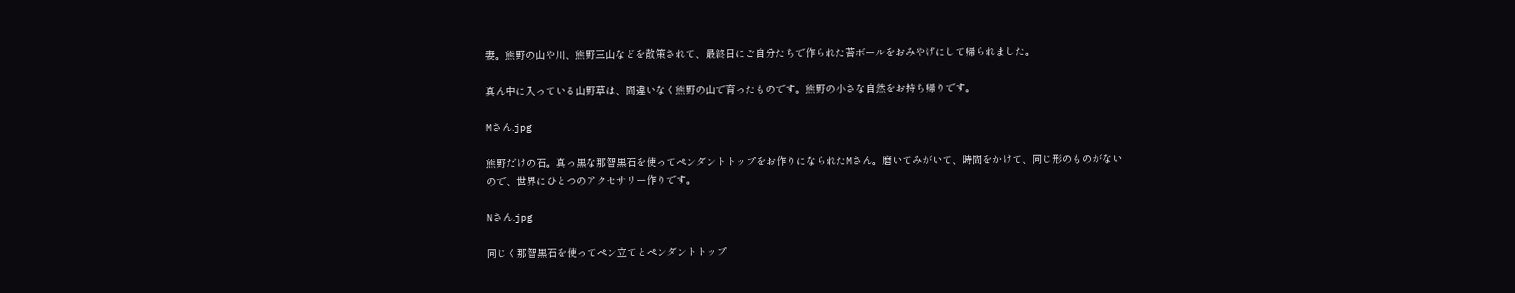妻。熊野の山や川、熊野三山などを散策されて、最終日にご自分たちで作られた苔ボールをおみやげにして帰られました。

真ん中に入っている山野草は、間違いなく熊野の山で育ったものです。熊野の小さな自然をお持ち帰りです。

Mさん.jpg

熊野だけの石。真っ黒な那智黒石を使ってペンダントトップをお作りになられたMさん。磨いてみがいて、時間をかけて、同じ形のものがないので、世界にひとつのアクセサリー作りです。

Nさん.jpg

同じく那智黒石を使ってペン立てとペンダントトップ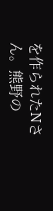を作られたNさん。熊野の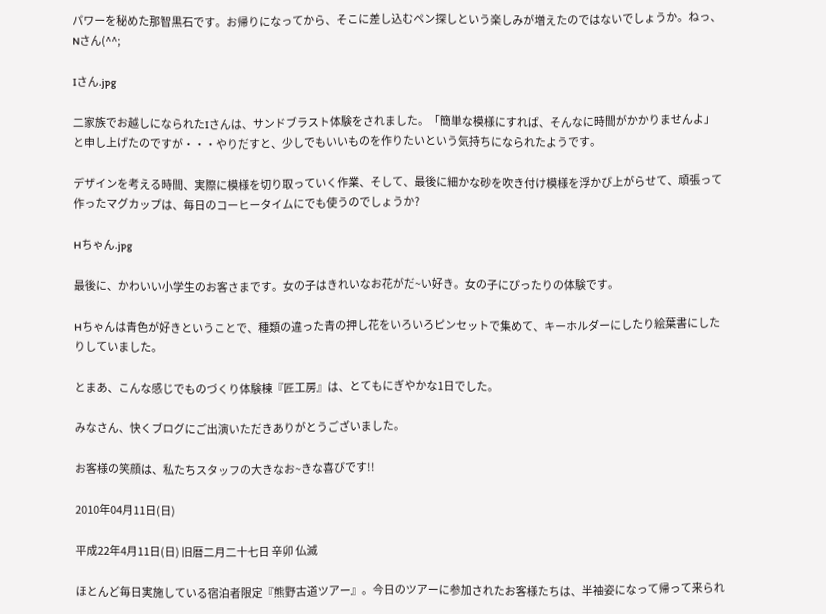パワーを秘めた那智黒石です。お帰りになってから、そこに差し込むペン探しという楽しみが増えたのではないでしょうか。ねっ、Nさん(^^;

Iさん.jpg

二家族でお越しになられたIさんは、サンドブラスト体験をされました。「簡単な模様にすれば、そんなに時間がかかりませんよ」と申し上げたのですが・・・やりだすと、少しでもいいものを作りたいという気持ちになられたようです。

デザインを考える時間、実際に模様を切り取っていく作業、そして、最後に細かな砂を吹き付け模様を浮かび上がらせて、頑張って作ったマグカップは、毎日のコーヒータイムにでも使うのでしょうか?

Hちゃん.jpg

最後に、かわいい小学生のお客さまです。女の子はきれいなお花がだ~い好き。女の子にぴったりの体験です。

Hちゃんは青色が好きということで、種類の違った青の押し花をいろいろピンセットで集めて、キーホルダーにしたり絵葉書にしたりしていました。

とまあ、こんな感じでものづくり体験棟『匠工房』は、とてもにぎやかな1日でした。

みなさん、快くブログにご出演いただきありがとうございました。

お客様の笑顔は、私たちスタッフの大きなお~きな喜びです!!

2010年04月11日(日)

平成22年4月11日(日) 旧暦二月二十七日 辛卯 仏滅

ほとんど毎日実施している宿泊者限定『熊野古道ツアー』。今日のツアーに参加されたお客様たちは、半袖姿になって帰って来られ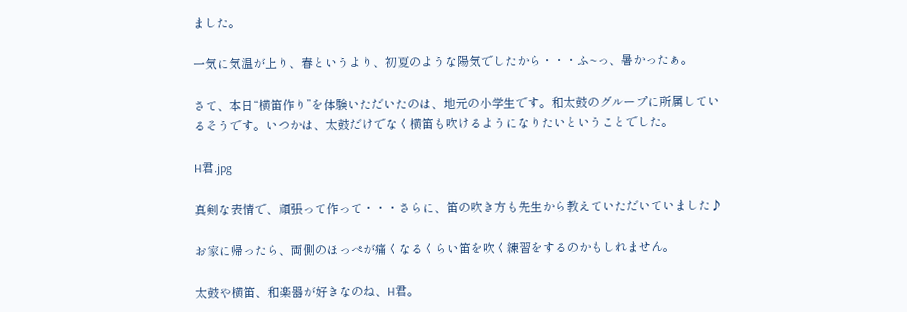ました。

一気に気温が上り、春というより、初夏のような陽気でしたから・・・ふ~っ、暑かったぁ。

さて、本日“横笛作り”を体験いただいたのは、地元の小学生です。和太鼓のグループに所属しているそうです。いつかは、太鼓だけでなく横笛も吹けるようになりたいということでした。

H君.jpg

真剣な表情で、頑張って作って・・・さらに、笛の吹き方も先生から教えていただいていました♪

お家に帰ったら、両側のほっぺが痛くなるくらい笛を吹く練習をするのかもしれません。

太鼓や横笛、和楽器が好きなのね、H君。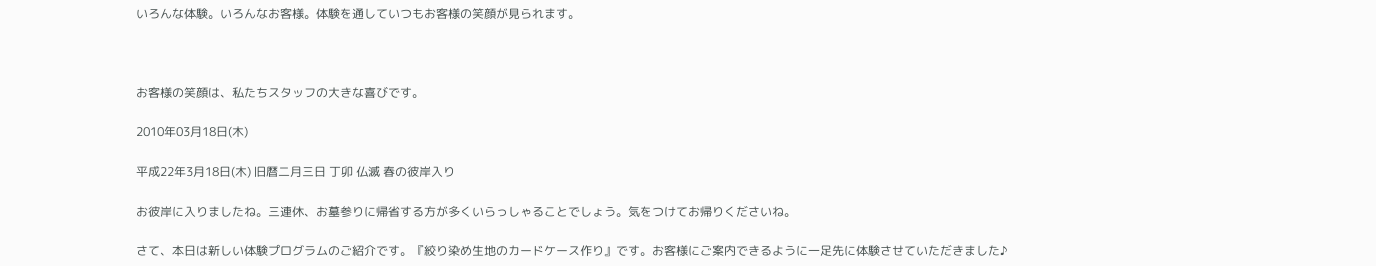いろんな体験。いろんなお客様。体験を通していつもお客様の笑顔が見られます。



お客様の笑顔は、私たちスタッフの大きな喜びです。

2010年03月18日(木)

平成22年3月18日(木) 旧暦二月三日 丁卯 仏滅 春の彼岸入り

お彼岸に入りましたね。三連休、お墓参りに帰省する方が多くいらっしゃることでしょう。気をつけてお帰りくださいね。

さて、本日は新しい体験プログラムのご紹介です。『絞り染め生地のカードケース作り』です。お客様にご案内できるように一足先に体験させていただきました♪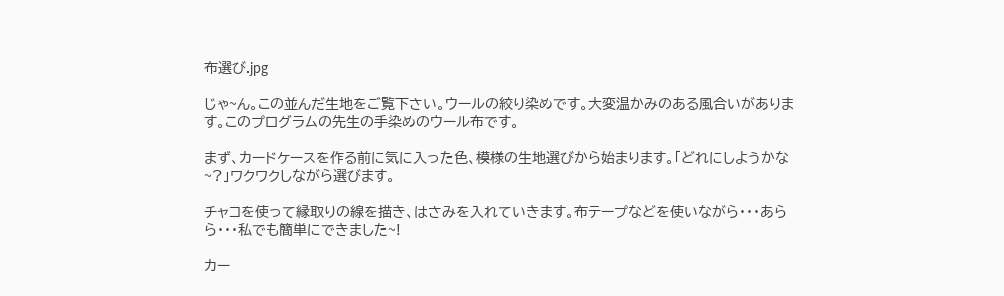布選び.jpg

じゃ~ん。この並んだ生地をご覧下さい。ウールの絞り染めです。大変温かみのある風合いがあります。このプログラムの先生の手染めのウール布です。

まず、カードケースを作る前に気に入った色、模様の生地選びから始まります。「どれにしようかな~?」ワクワクしながら選びます。

チャコを使って縁取りの線を描き、はさみを入れていきます。布テープなどを使いながら・・・あらら・・・私でも簡単にできました~!

カー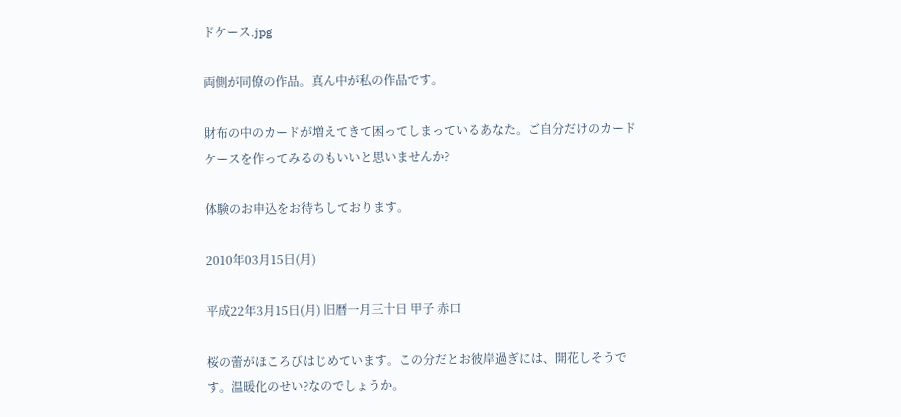ドケース.jpg

両側が同僚の作品。真ん中が私の作品です。

財布の中のカードが増えてきて困ってしまっているあなた。ご自分だけのカードケースを作ってみるのもいいと思いませんか?

体験のお申込をお待ちしております。

2010年03月15日(月)

平成22年3月15日(月) 旧暦一月三十日 甲子 赤口

桜の蕾がほころびはじめています。この分だとお彼岸過ぎには、開花しそうです。温暖化のせい?なのでしょうか。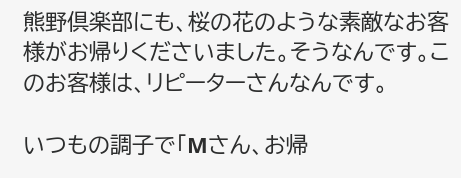熊野倶楽部にも、桜の花のような素敵なお客様がお帰りくださいました。そうなんです。このお客様は、リピーターさんなんです。

いつもの調子で「Mさん、お帰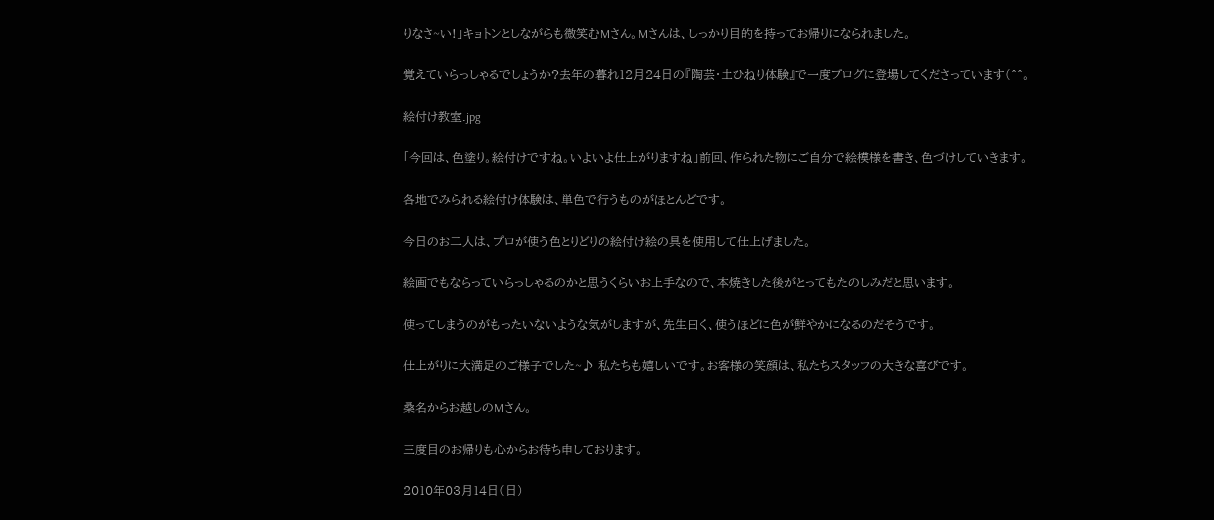りなさ~い!」キョトンとしながらも微笑むMさん。Mさんは、しっかり目的を持ってお帰りになられました。

覚えていらっしゃるでしょうか?去年の暮れ12月24日の『陶芸・土ひねり体験』で一度ブログに登場してくださっています(^^。

絵付け教室.jpg

「今回は、色塗り。絵付けですね。いよいよ仕上がりますね」前回、作られた物にご自分で絵模様を書き、色づけしていきます。

各地でみられる絵付け体験は、単色で行うものがほとんどです。

今日のお二人は、プロが使う色とりどりの絵付け絵の具を使用して仕上げました。

絵画でもならっていらっしゃるのかと思うくらいお上手なので、本焼きした後がとってもたのしみだと思います。

使ってしまうのがもったいないような気がしますが、先生曰く、使うほどに色が鮮やかになるのだそうです。

仕上がりに大満足のご様子でした~♪ 私たちも嬉しいです。お客様の笑顔は、私たちスタッフの大きな喜びです。

桑名からお越しのMさん。

三度目のお帰りも心からお待ち申しております。

2010年03月14日(日)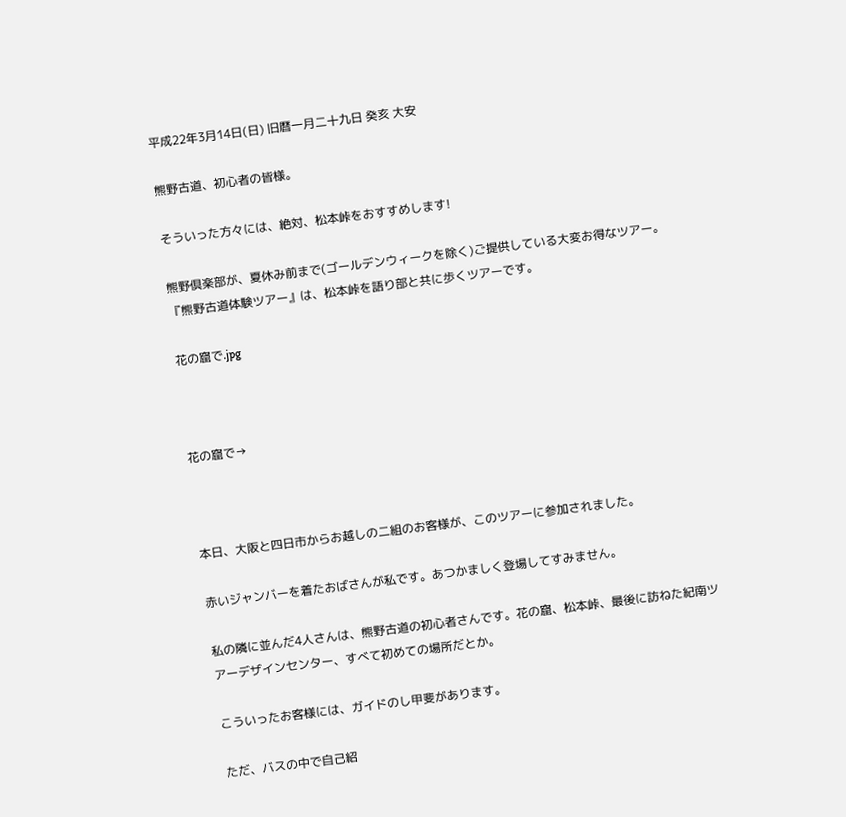平成22年3月14日(日) 旧暦一月二十九日 癸亥 大安

熊野古道、初心者の皆様。

そういった方々には、絶対、松本峠をおすすめします!

熊野倶楽部が、夏休み前まで(ゴールデンウィークを除く)ご提供している大変お得なツアー。『熊野古道体験ツアー』は、松本峠を語り部と共に歩くツアーです。

花の窟で.jpg



花の窟で→



本日、大阪と四日市からお越しの二組のお客様が、このツアーに参加されました。

赤いジャンバーを着たおばさんが私です。あつかましく登場してすみません。

私の隣に並んだ4人さんは、熊野古道の初心者さんです。花の窟、松本峠、最後に訪ねた紀南ツアーデザインセンター、すべて初めての場所だとか。

こういったお客様には、ガイドのし甲斐があります。

ただ、バスの中で自己紹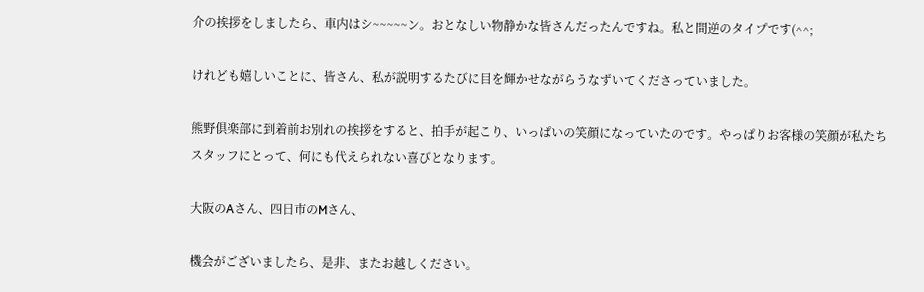介の挨拶をしましたら、車内はシ~~~~~ン。おとなしい物静かな皆さんだったんですね。私と間逆のタイプです(^^;

けれども嬉しいことに、皆さん、私が説明するたびに目を輝かせながらうなずいてくださっていました。

熊野倶楽部に到着前お別れの挨拶をすると、拍手が起こり、いっぱいの笑顔になっていたのです。やっぱりお客様の笑顔が私たちスタッフにとって、何にも代えられない喜びとなります。

大阪のAさん、四日市のMさん、

機会がございましたら、是非、またお越しください。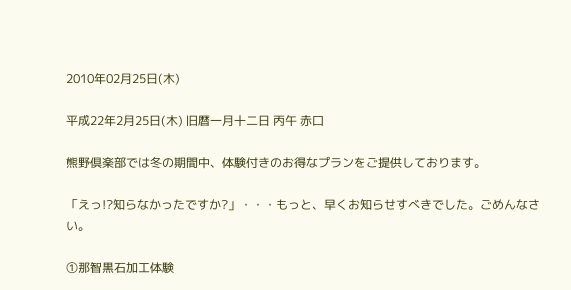2010年02月25日(木)

平成22年2月25日(木) 旧暦一月十二日 丙午 赤口

熊野倶楽部では冬の期間中、体験付きのお得なプランをご提供しております。

「えっ!?知らなかったですか?」・・・もっと、早くお知らせすべきでした。ごめんなさい。

①那智黒石加工体験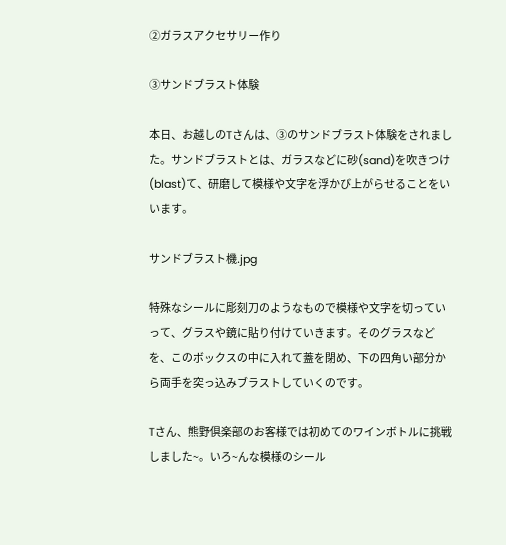②ガラスアクセサリー作り

③サンドブラスト体験

本日、お越しのTさんは、③のサンドブラスト体験をされました。サンドブラストとは、ガラスなどに砂(sand)を吹きつけ(blast)て、研磨して模様や文字を浮かび上がらせることをいいます。

サンドブラスト機.jpg

特殊なシールに彫刻刀のようなもので模様や文字を切っていって、グラスや鏡に貼り付けていきます。そのグラスなどを、このボックスの中に入れて蓋を閉め、下の四角い部分から両手を突っ込みブラストしていくのです。

Tさん、熊野倶楽部のお客様では初めてのワインボトルに挑戦しました~。いろ~んな模様のシール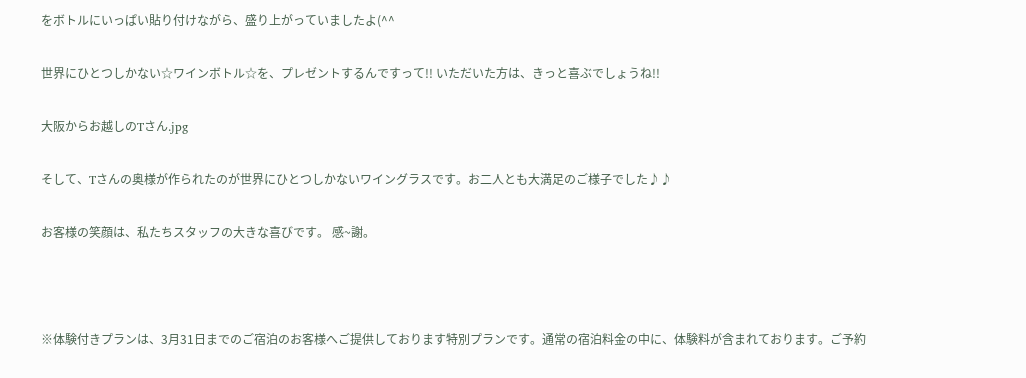をボトルにいっぱい貼り付けながら、盛り上がっていましたよ(^^

世界にひとつしかない☆ワインボトル☆を、プレゼントするんですって!! いただいた方は、きっと喜ぶでしょうね!!

大阪からお越しのTさん.jpg

そして、Tさんの奥様が作られたのが世界にひとつしかないワイングラスです。お二人とも大満足のご様子でした♪♪

お客様の笑顔は、私たちスタッフの大きな喜びです。 感~謝。



※体験付きプランは、3月31日までのご宿泊のお客様へご提供しております特別プランです。通常の宿泊料金の中に、体験料が含まれております。ご予約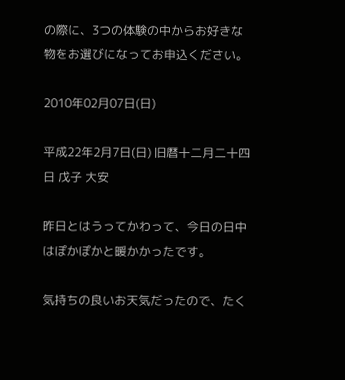の際に、3つの体験の中からお好きな物をお選びになってお申込ください。

2010年02月07日(日)

平成22年2月7日(日) 旧暦十二月二十四日 戊子 大安

昨日とはうってかわって、今日の日中はぽかぽかと暖かかったです。

気持ちの良いお天気だったので、たく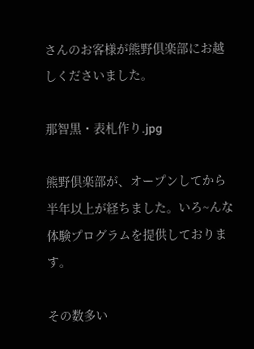さんのお客様が熊野倶楽部にお越しくださいました。

那智黒・表札作り.jpg

熊野倶楽部が、オープンしてから半年以上が経ちました。いろ~んな体験プログラムを提供しております。

その数多い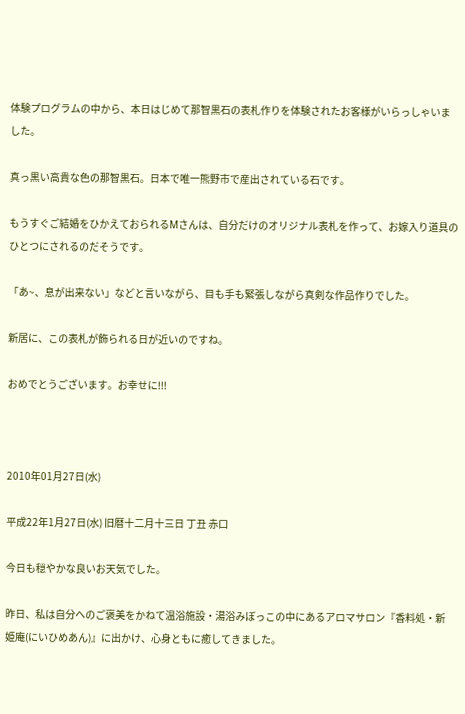体験プログラムの中から、本日はじめて那智黒石の表札作りを体験されたお客様がいらっしゃいました。

真っ黒い高貴な色の那智黒石。日本で唯一熊野市で産出されている石です。

もうすぐご結婚をひかえておられるMさんは、自分だけのオリジナル表札を作って、お嫁入り道具のひとつにされるのだそうです。

「あ~、息が出来ない」などと言いながら、目も手も緊張しながら真剣な作品作りでした。

新居に、この表札が飾られる日が近いのですね。

おめでとうございます。お幸せに!!!



2010年01月27日(水)

平成22年1月27日(水) 旧暦十二月十三日 丁丑 赤口

今日も穏やかな良いお天気でした。

昨日、私は自分へのご褒美をかねて温浴施設・湯浴みぼっこの中にあるアロマサロン『香料処・新姫庵(にいひめあん)』に出かけ、心身ともに癒してきました。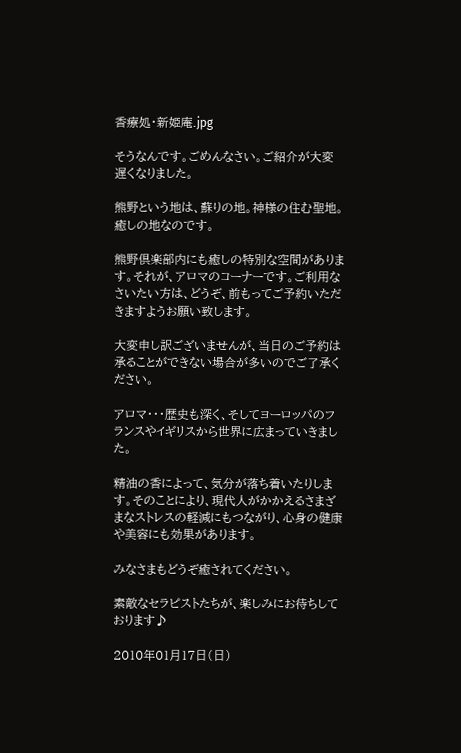香療処・新姫庵.jpg

そうなんです。ごめんなさい。ご紹介が大変遅くなりました。

熊野という地は、蘇りの地。神様の住む聖地。癒しの地なのです。

熊野倶楽部内にも癒しの特別な空間があります。それが、アロマのコーナーです。ご利用なさいたい方は、どうぞ、前もってご予約いただきますようお願い致します。

大変申し訳ございませんが、当日のご予約は承ることができない場合が多いのでご了承ください。

アロマ・・・歴史も深く、そしてヨーロッパのフランスやイギリスから世界に広まっていきました。

精油の香によって、気分が落ち着いたりします。そのことにより、現代人がかかえるさまざまなストレスの軽減にもつながり、心身の健康や美容にも効果があります。

みなさまもどうぞ癒されてください。

素敵なセラピストたちが、楽しみにお待ちしております♪

2010年01月17日(日)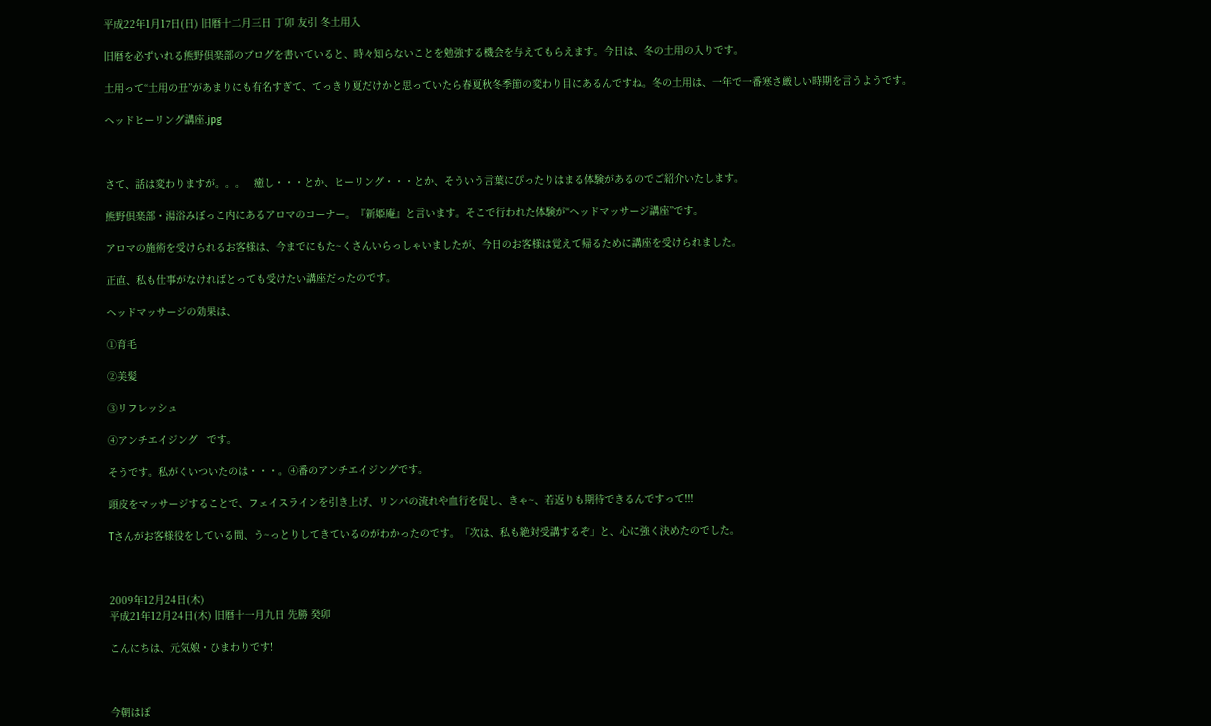平成22年1月17日(日) 旧暦十二月三日 丁卯 友引 冬土用入

旧暦を必ずいれる熊野倶楽部のブログを書いていると、時々知らないことを勉強する機会を与えてもらえます。今日は、冬の土用の入りです。

土用って“土用の丑”があまりにも有名すぎて、てっきり夏だけかと思っていたら春夏秋冬季節の変わり目にあるんですね。冬の土用は、一年で一番寒さ厳しい時期を言うようです。

ヘッドヒーリング講座.jpg



さて、話は変わりますが。。。   癒し・・・とか、ヒーリング・・・とか、そういう言葉にぴったりはまる体験があるのでご紹介いたします。

熊野倶楽部・湯浴みぼっこ内にあるアロマのコーナー。『新姫庵』と言います。そこで行われた体験が“ヘッドマッサージ講座”です。

アロマの施術を受けられるお客様は、今までにもた~くさんいらっしゃいましたが、今日のお客様は覚えて帰るために講座を受けられました。

正直、私も仕事がなければとっても受けたい講座だったのです。

ヘッドマッサージの効果は、

①育毛

②美髪

③リフレッシュ

④アンチエイジング   です。

そうです。私がくいついたのは・・・。④番のアンチエイジングです。

頭皮をマッサージすることで、フェイスラインを引き上げ、リンパの流れや血行を促し、きゃ~、若返りも期待できるんですって!!!

Tさんがお客様役をしている間、う~っとりしてきているのがわかったのです。「次は、私も絶対受講するぞ」と、心に強く決めたのでした。



2009年12月24日(木)
平成21年12月24日(木) 旧暦十一月九日 先勝 癸卯

こんにちは、元気娘・ひまわりです!



今朝はぽ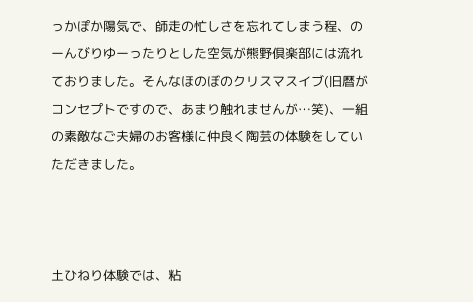っかぽか陽気で、師走の忙しさを忘れてしまう程、のーんびりゆーったりとした空気が熊野倶楽部には流れておりました。そんなほのぼのクリスマスイブ(旧暦がコンセプトですので、あまり触れませんが…笑)、一組の素敵なご夫婦のお客様に仲良く陶芸の体験をしていただきました。



土ひねり体験では、粘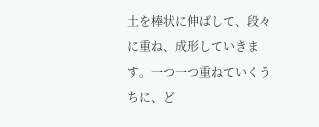土を棒状に伸ばして、段々に重ね、成形していきます。一つ一つ重ねていくうちに、ど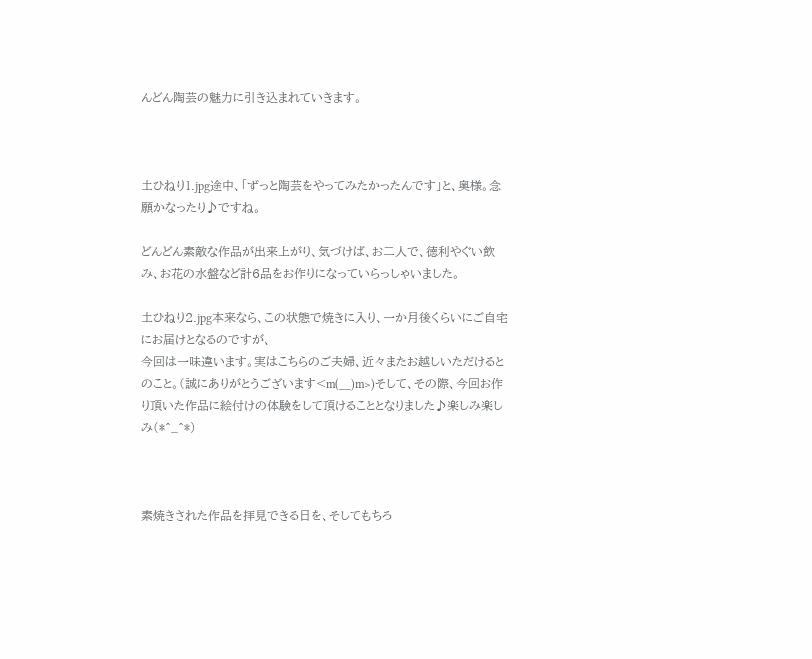んどん陶芸の魅力に引き込まれていきます。



土ひねり1.jpg途中、「ずっと陶芸をやってみたかったんです」と、奥様。念願かなったり♪ですね。

どんどん素敵な作品が出来上がり、気づけば、お二人で、徳利やぐい飲み、お花の水盤など計6品をお作りになっていらっしゃいました。

土ひねり2.jpg本来なら、この状態で焼きに入り、一か月後くらいにご自宅にお届けとなるのですが、
今回は一味違います。実はこちらのご夫婦、近々またお越しいただけるとのこと。(誠にありがとうございます<m(__)m>)そして、その際、今回お作り頂いた作品に絵付けの体験をして頂けることとなりました♪楽しみ楽しみ(*^_^*)



素焼きされた作品を拝見できる日を、そしてもちろ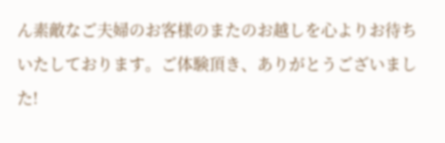ん素敵なご夫婦のお客様のまたのお越しを心よりお待ちいたしております。ご体験頂き、ありがとうございました!